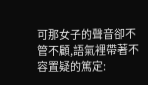可那女子的聲音卻不管不顧,語氣裡帶著不容置疑的篤定: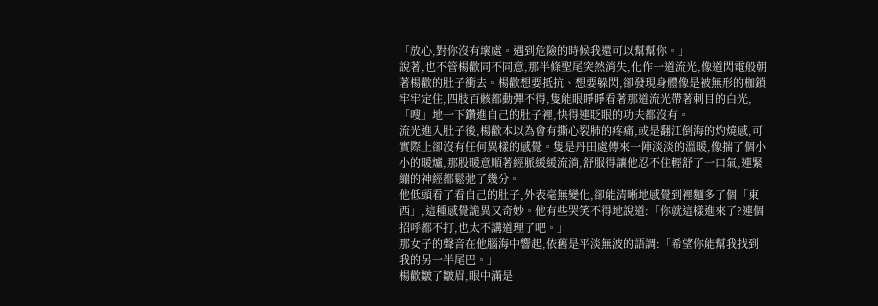「放心,對你沒有壞處。遇到危險的時候我還可以幫幫你。」
說著,也不管楊歡同不同意,那半條聖尾突然消失,化作一道流光,像道閃電般朝著楊歡的肚子衝去。楊歡想要抵抗、想要躲閃,卻發現身體像是被無形的枷鎖牢牢定住,四肢百骸都動彈不得,隻能眼睜睜看著那道流光帶著刺目的白光,「嗖」地一下鑽進自己的肚子裡,快得連眨眼的功夫都沒有。
流光進入肚子後,楊歡本以為會有撕心裂肺的疼痛,或是翻江倒海的灼燒感,可實際上卻沒有任何異樣的感覺。隻是丹田處傳來一陣淡淡的溫暖,像揣了個小小的暖爐,那股暖意順著經脈緩緩流淌,舒服得讓他忍不住輕舒了一口氣,連緊繃的神經都鬆弛了幾分。
他低頭看了看自己的肚子,外表毫無變化,卻能清晰地感覺到裡麵多了個「東西」,這種感覺詭異又奇妙。他有些哭笑不得地說道:「你就這樣進來了?連個招呼都不打,也太不講道理了吧。」
那女子的聲音在他腦海中響起,依舊是平淡無波的語調:「希望你能幫我找到我的另一半尾巴。」
楊歡皺了皺眉,眼中滿是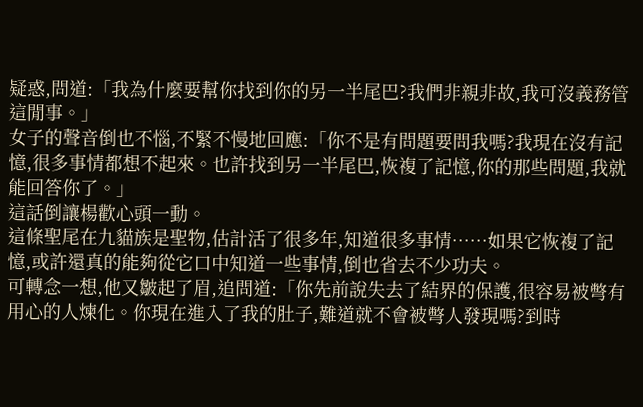疑惑,問道:「我為什麼要幫你找到你的另一半尾巴?我們非親非故,我可沒義務管這閒事。」
女子的聲音倒也不惱,不緊不慢地回應:「你不是有問題要問我嗎?我現在沒有記憶,很多事情都想不起來。也許找到另一半尾巴,恢複了記憶,你的那些問題,我就能回答你了。」
這話倒讓楊歡心頭一動。
這條聖尾在九貓族是聖物,估計活了很多年,知道很多事情……如果它恢複了記憶,或許還真的能夠從它口中知道一些事情,倒也省去不少功夫。
可轉念一想,他又皺起了眉,追問道:「你先前說失去了結界的保護,很容易被彆有用心的人煉化。你現在進入了我的肚子,難道就不會被彆人發現嗎?到時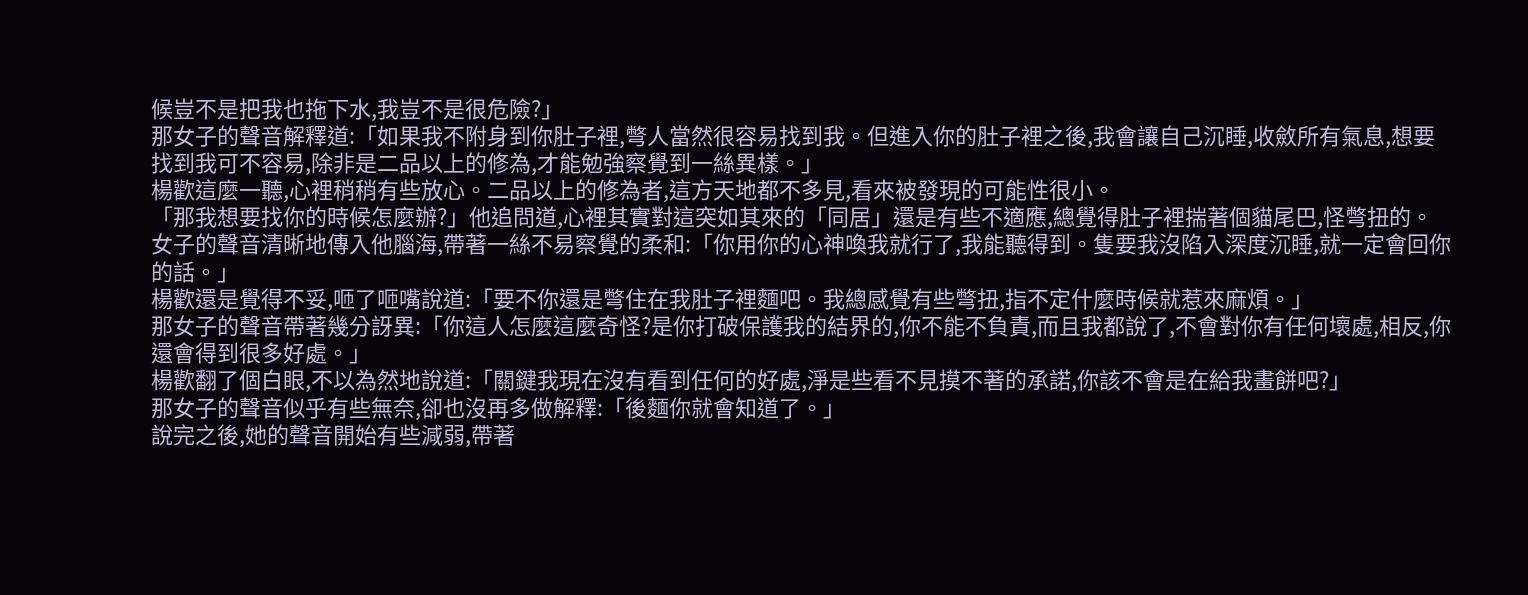候豈不是把我也拖下水,我豈不是很危險?」
那女子的聲音解釋道:「如果我不附身到你肚子裡,彆人當然很容易找到我。但進入你的肚子裡之後,我會讓自己沉睡,收斂所有氣息,想要找到我可不容易,除非是二品以上的修為,才能勉強察覺到一絲異樣。」
楊歡這麼一聽,心裡稍稍有些放心。二品以上的修為者,這方天地都不多見,看來被發現的可能性很小。
「那我想要找你的時候怎麼辦?」他追問道,心裡其實對這突如其來的「同居」還是有些不適應,總覺得肚子裡揣著個貓尾巴,怪彆扭的。
女子的聲音清晰地傳入他腦海,帶著一絲不易察覺的柔和:「你用你的心神喚我就行了,我能聽得到。隻要我沒陷入深度沉睡,就一定會回你的話。」
楊歡還是覺得不妥,咂了咂嘴說道:「要不你還是彆住在我肚子裡麵吧。我總感覺有些彆扭,指不定什麼時候就惹來麻煩。」
那女子的聲音帶著幾分訝異:「你這人怎麼這麼奇怪?是你打破保護我的結界的,你不能不負責,而且我都說了,不會對你有任何壞處,相反,你還會得到很多好處。」
楊歡翻了個白眼,不以為然地說道:「關鍵我現在沒有看到任何的好處,淨是些看不見摸不著的承諾,你該不會是在給我畫餅吧?」
那女子的聲音似乎有些無奈,卻也沒再多做解釋:「後麵你就會知道了。」
說完之後,她的聲音開始有些減弱,帶著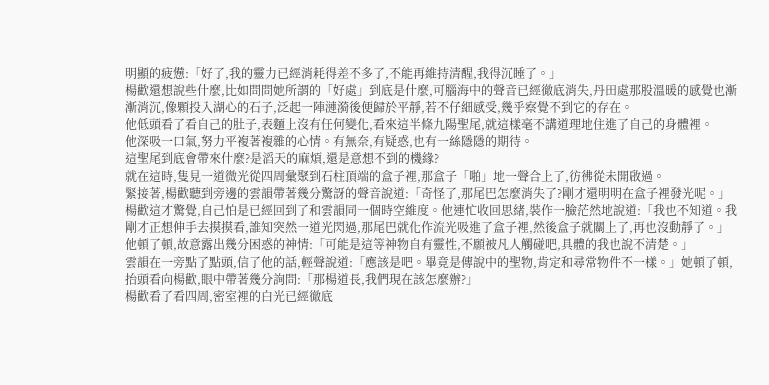明顯的疲憊:「好了,我的靈力已經消耗得差不多了,不能再維持清醒,我得沉睡了。」
楊歡還想說些什麼,比如問問她所謂的「好處」到底是什麼,可腦海中的聲音已經徹底消失,丹田處那股溫暖的感覺也漸漸消沉,像顆投入湖心的石子,泛起一陣漣漪後便歸於平靜,若不仔細感受,幾乎察覺不到它的存在。
他低頭看了看自己的肚子,表麵上沒有任何變化,看來這半條九陽聖尾,就這樣毫不講道理地住進了自己的身體裡。
他深吸一口氣,努力平複著複雜的心情。有無奈,有疑惑,也有一絲隱隱的期待。
這聖尾到底會帶來什麼?是滔天的麻煩,還是意想不到的機緣?
就在這時,隻見一道微光從四周彙聚到石柱頂端的盒子裡,那盒子「啪」地一聲合上了,彷彿從未開啟過。
緊接著,楊歡聽到旁邊的雲韻帶著幾分驚訝的聲音說道:「奇怪了,那尾巴怎麼消失了?剛才還明明在盒子裡發光呢。」
楊歡這才驚覺,自己怕是已經回到了和雲韻同一個時空維度。他連忙收回思緒,裝作一臉茫然地說道:「我也不知道。我剛才正想伸手去摸摸看,誰知突然一道光閃過,那尾巴就化作流光吸進了盒子裡,然後盒子就關上了,再也沒動靜了。」
他頓了頓,故意露出幾分困惑的神情:「可能是這等神物自有靈性,不願被凡人觸碰吧,具體的我也說不清楚。」
雲韻在一旁點了點頭,信了他的話,輕聲說道:「應該是吧。畢竟是傳說中的聖物,肯定和尋常物件不一樣。」她頓了頓,抬頭看向楊歡,眼中帶著幾分詢問:「那楊道長,我們現在該怎麼辦?」
楊歡看了看四周,密室裡的白光已經徹底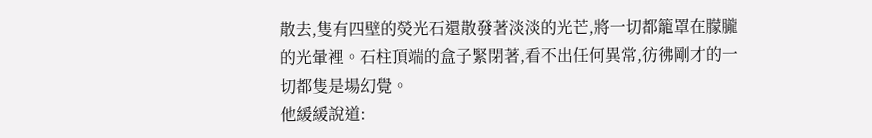散去,隻有四壁的熒光石還散發著淡淡的光芒,將一切都籠罩在朦朧的光暈裡。石柱頂端的盒子緊閉著,看不出任何異常,彷彿剛才的一切都隻是場幻覺。
他緩緩說道: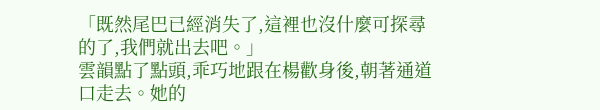「既然尾巴已經消失了,這裡也沒什麼可探尋的了,我們就出去吧。」
雲韻點了點頭,乖巧地跟在楊歡身後,朝著通道口走去。她的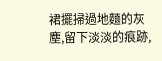裙擺掃過地麵的灰塵,留下淡淡的痕跡,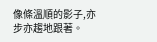像條溫順的影子,亦步亦趨地跟著。